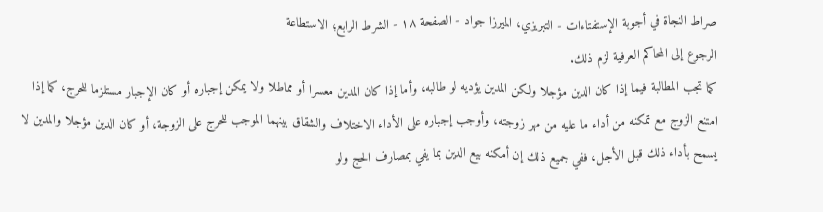صراط النجاة في أجوبة الإستفتاءات - التبريزي، الميرزا جواد - الصفحة ١٨ - الشرط الرابع؛ الاستطاعة
الرجوع إلى المحاكم العرفية لزم ذلك.
كما تجب المطالبة فيما إذا كان الدين مؤجلا ولكن المدين يؤديه لو طالبه، وأما إذا كان المدين معسرا أو مماطلا ولا يمكن إجباره أو كان الإجبار مستلزما للحرج، كما إذا امتنع الزوج مع تمكنه من أداء ما عليه من مهر زوجته، وأوجب إجباره على الأداء الاختلاف والشقاق بينهما الموجب للحرج على الزوجة، أو كان الدين مؤجلا والمدين لا يسمح بأداء ذلك قبل الأجل، ففي جميع ذلك إن أمكنه بيع الدين بما يفي بمصارف الحج ولو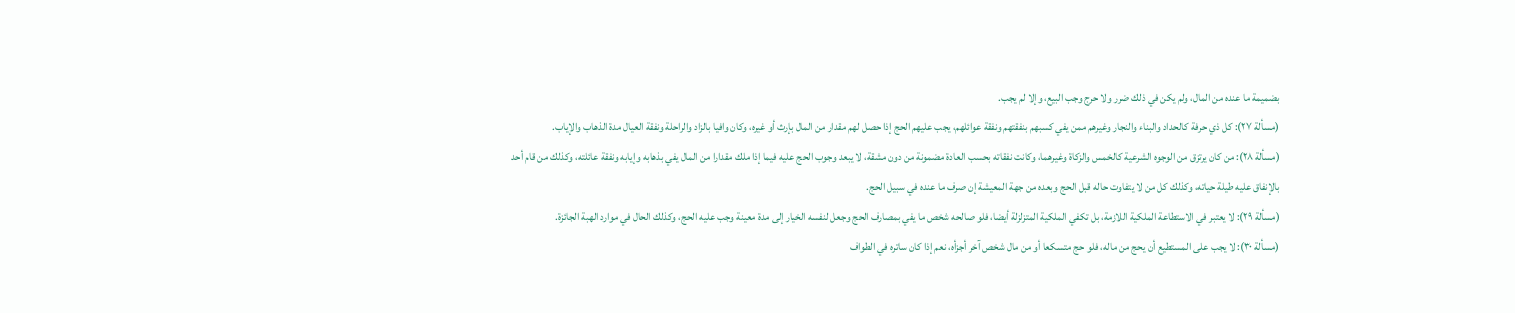بضميمة ما عنده من المال، ولم يكن في ذلك ضرر ولا حرج وجب البيع، وإلا لم يجب.
(مسألة ٢٧): كل ذي حرفة كالحداد والبناء والنجار وغيرهم ممن يفي كسبهم بنفقتهم ونفقة عوائلهم، يجب عليهم الحج إذا حصل لهم مقدار من المال بإرث أو غيره، وكان وافيا بالزاد والراحلة ونفقة العيال مدة الذهاب والإياب.
(مسألة ٢٨): من كان يرتزق من الوجوه الشرعية كالخمس والزكاة وغيرهما، وكانت نفقاته بحسب العادة مضمونة من دون مشقة، لا يبعد وجوب الحج عليه فيما إذا ملك مقدارا من المال يفي بذهابه وإيابه ونفقة عائلته، وكذلك من قام أحد بالإنفاق عليه طيلة حياته، وكذلك كل من لا يتفاوت حاله قبل الحج وبعده من جهة المعيشة إن صرف ما عنده في سبيل الحج.
(مسألة ٢٩): لا يعتبر في الاستطاعة الملكية اللازمة، بل تكفي الملكية المتزلزلة أيضا، فلو صالحه شخص ما يفي بمصارف الحج وجعل لنفسه الخيار إلى مدة معينة وجب عليه الحج، وكذلك الحال في موارد الهبة الجائزة.
(مسألة ٣٠): لا يجب على المستطيع أن يحج من ماله، فلو حج متسكعا أو من مال شخص آخر أجزأه، نعم إذا كان ساتره في الطواف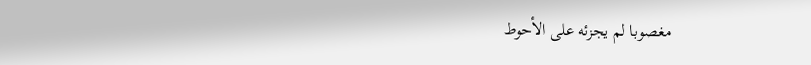مغصوبا لم يجزئه على الأحوط